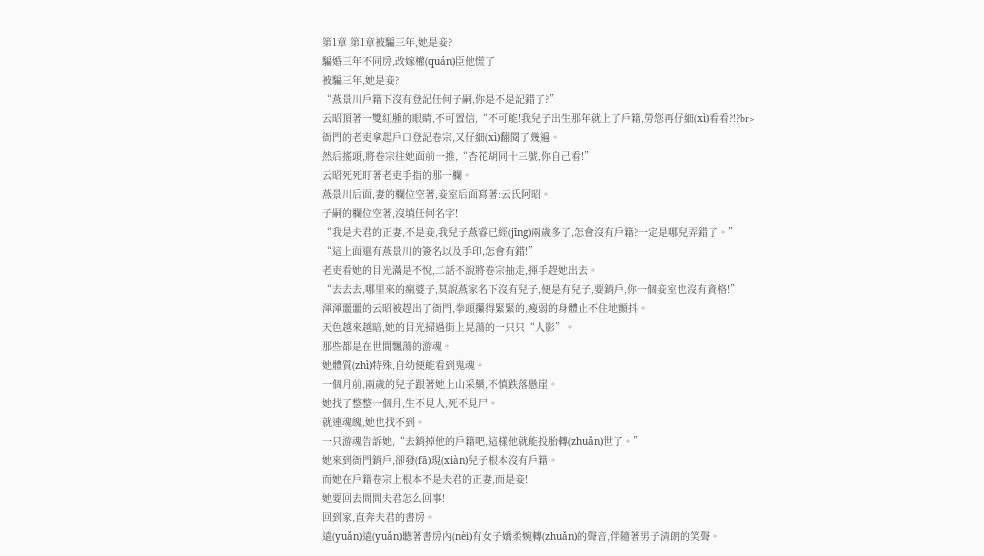第1章 第1章被騙三年,她是妾?
騙婚三年不同房,改嫁權(quán)臣他慌了
被騙三年,她是妾?
“燕景川戶籍下沒有登記任何子嗣,你是不是記錯了?”
云昭頂著一雙紅腫的眼睛,不可置信,“不可能!我兒子出生那年就上了戶籍,勞您再仔細(xì)看看?!?br>
衙門的老吏拿起戶口登記卷宗,又仔細(xì)翻閱了幾遍。
然后搖頭,將卷宗往她面前一推,“杏花胡同十三號,你自己看!”
云昭死死盯著老吏手指的那一欄。
燕景川后面,妻的欄位空著,妾室后面寫著:云氏阿昭。
子嗣的欄位空著,沒填任何名字!
“我是夫君的正妻,不是妾,我兒子燕睿已經(jīng)兩歲多了,怎會沒有戶籍?一定是哪兒弄錯了。”
“這上面還有燕景川的簽名以及手印,怎會有錯!”
老吏看她的目光滿是不悅,二話不說將卷宗抽走,揮手趕她出去。
“去去去,哪里來的瘋婆子,莫說燕家名下沒有兒子,便是有兒子,要銷戶,你一個妾室也沒有資格!”
渾渾噩噩的云昭被趕出了衙門,拳頭攥得緊緊的,瘦弱的身體止不住地顫抖。
天色越來越暗,她的目光掃過街上晃蕩的一只只“人影”。
那些都是在世間飄蕩的游魂。
她體質(zhì)特殊,自幼便能看到鬼魂。
一個月前,兩歲的兒子跟著她上山采藥,不慎跌落懸崖。
她找了整整一個月,生不見人,死不見尸。
就連魂魄,她也找不到。
一只游魂告訴她,“去銷掉他的戶籍吧,這樣他就能投胎轉(zhuǎn)世了。”
她來到衙門銷戶,卻發(fā)現(xiàn)兒子根本沒有戶籍。
而她在戶籍卷宗上根本不是夫君的正妻,而是妾!
她要回去問問夫君怎么回事!
回到家,直奔夫君的書房。
遠(yuǎn)遠(yuǎn)聽著書房內(nèi)有女子嬌柔婉轉(zhuǎn)的聲音,伴隨著男子清朗的笑聲。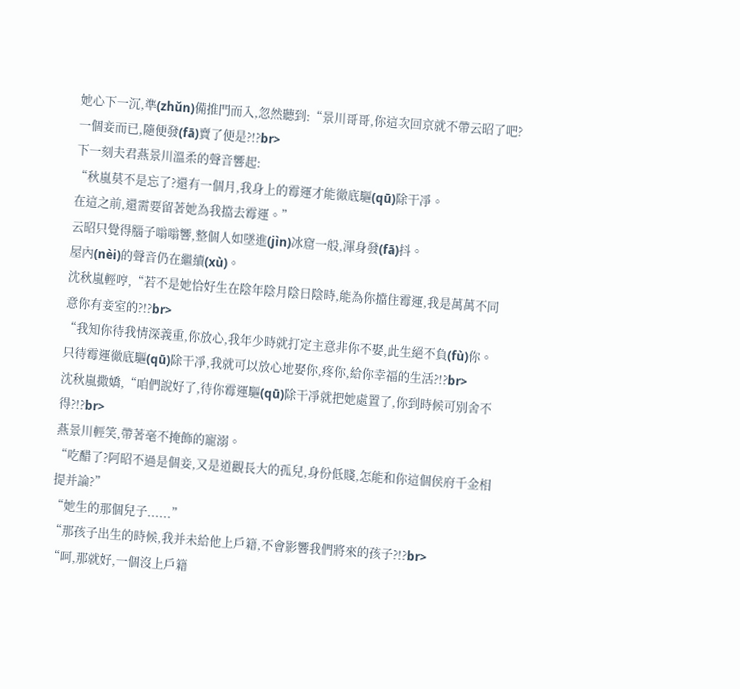她心下一沉,準(zhǔn)備推門而入,忽然聽到:“景川哥哥,你這次回京就不帶云昭了吧?
一個妾而已,隨便發(fā)賣了便是?!?br>
下一刻夫君燕景川溫柔的聲音響起:
“秋嵐莫不是忘了?還有一個月,我身上的霉運才能徹底驅(qū)除干凈。
在這之前,還需要留著她為我擋去霉運。”
云昭只覺得腦子嗡嗡響,整個人如墜進(jìn)冰窟一般,渾身發(fā)抖。
屋內(nèi)的聲音仍在繼續(xù)。
沈秋嵐輕哼,“若不是她恰好生在陰年陰月陰日陰時,能為你擋住霉運,我是萬萬不同意你有妾室的?!?br>
“我知你待我情深義重,你放心,我年少時就打定主意非你不娶,此生絕不負(fù)你。
只待霉運徹底驅(qū)除干凈,我就可以放心地娶你,疼你,給你幸福的生活?!?br>
沈秋嵐撒嬌,“咱們說好了,待你霉運驅(qū)除干凈就把她處置了,你到時候可別舍不得?!?br>
燕景川輕笑,帶著毫不掩飾的寵溺。
“吃醋了?阿昭不過是個妾,又是道觀長大的孤兒,身份低賤,怎能和你這個侯府千金相提并論?”
“她生的那個兒子......”
“那孩子出生的時候,我并未給他上戶籍,不會影響我們將來的孩子?!?br>
“呵,那就好,一個沒上戶籍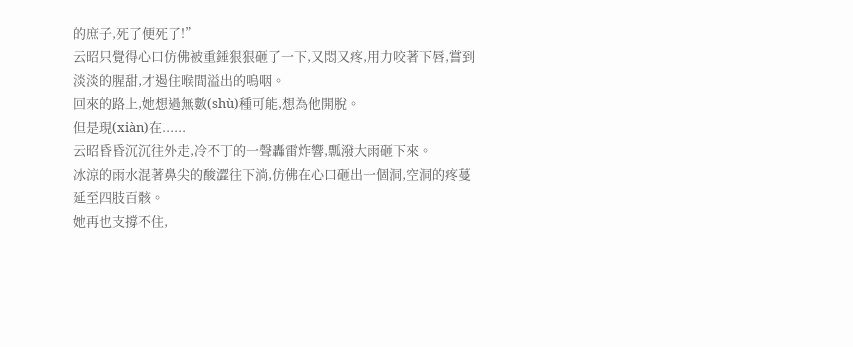的庶子,死了便死了!”
云昭只覺得心口仿佛被重錘狠狠砸了一下,又悶又疼,用力咬著下唇,嘗到淡淡的腥甜,才遏住喉間溢出的嗚咽。
回來的路上,她想過無數(shù)種可能,想為他開脫。
但是現(xiàn)在......
云昭昏昏沉沉往外走,冷不丁的一聲轟雷炸響,瓢潑大雨砸下來。
冰涼的雨水混著鼻尖的酸澀往下淌,仿佛在心口砸出一個洞,空洞的疼蔓延至四肢百骸。
她再也支撐不住,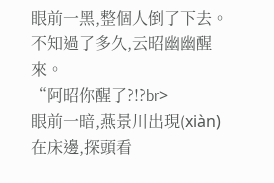眼前一黑,整個人倒了下去。
不知過了多久,云昭幽幽醒來。
“阿昭你醒了?!?br>
眼前一暗,燕景川出現(xiàn)在床邊,探頭看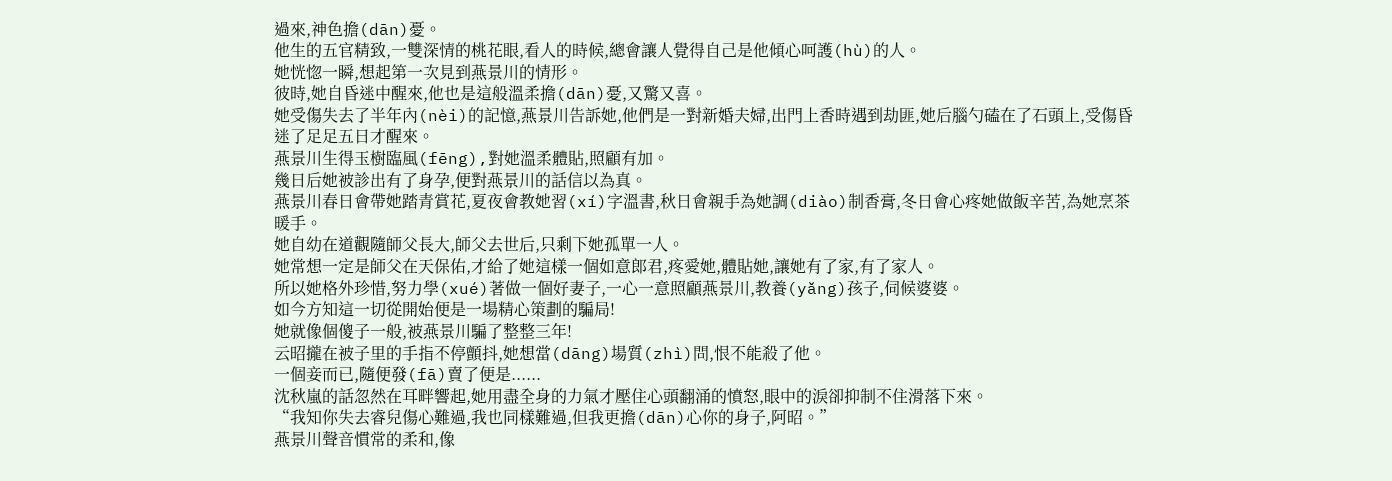過來,神色擔(dān)憂。
他生的五官精致,一雙深情的桃花眼,看人的時候,總會讓人覺得自己是他傾心呵護(hù)的人。
她恍惚一瞬,想起第一次見到燕景川的情形。
彼時,她自昏迷中醒來,他也是這般溫柔擔(dān)憂,又驚又喜。
她受傷失去了半年內(nèi)的記憶,燕景川告訴她,他們是一對新婚夫婦,出門上香時遇到劫匪,她后腦勺磕在了石頭上,受傷昏迷了足足五日才醒來。
燕景川生得玉樹臨風(fēng),對她溫柔體貼,照顧有加。
幾日后她被診出有了身孕,便對燕景川的話信以為真。
燕景川春日會帶她踏青賞花,夏夜會教她習(xí)字溫書,秋日會親手為她調(diào)制香膏,冬日會心疼她做飯辛苦,為她烹茶暖手。
她自幼在道觀隨師父長大,師父去世后,只剩下她孤單一人。
她常想一定是師父在天保佑,才給了她這樣一個如意郎君,疼愛她,體貼她,讓她有了家,有了家人。
所以她格外珍惜,努力學(xué)著做一個好妻子,一心一意照顧燕景川,教養(yǎng)孩子,伺候婆婆。
如今方知這一切從開始便是一場精心策劃的騙局!
她就像個傻子一般,被燕景川騙了整整三年!
云昭攏在被子里的手指不停顫抖,她想當(dāng)場質(zhì)問,恨不能殺了他。
一個妾而已,隨便發(fā)賣了便是......
沈秋嵐的話忽然在耳畔響起,她用盡全身的力氣才壓住心頭翻涌的憤怒,眼中的淚卻抑制不住滑落下來。
“我知你失去睿兒傷心難過,我也同樣難過,但我更擔(dān)心你的身子,阿昭。”
燕景川聲音慣常的柔和,像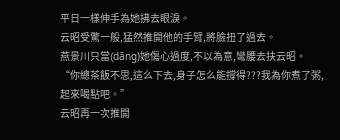平日一樣伸手為她拂去眼淚。
云昭受驚一般,猛然推開他的手臂,將臉扭了過去。
燕景川只當(dāng)她傷心過度,不以為意,彎腰去扶云昭。
“你總茶飯不思,這么下去,身子怎么能撐得???我為你煮了粥,起來喝點吧。”
云昭再一次推開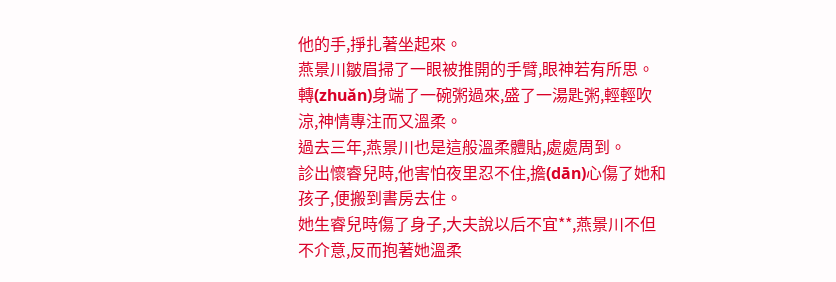他的手,掙扎著坐起來。
燕景川皺眉掃了一眼被推開的手臂,眼神若有所思。
轉(zhuǎn)身端了一碗粥過來,盛了一湯匙粥,輕輕吹涼,神情專注而又溫柔。
過去三年,燕景川也是這般溫柔體貼,處處周到。
診出懷睿兒時,他害怕夜里忍不住,擔(dān)心傷了她和孩子,便搬到書房去住。
她生睿兒時傷了身子,大夫說以后不宜**,燕景川不但不介意,反而抱著她溫柔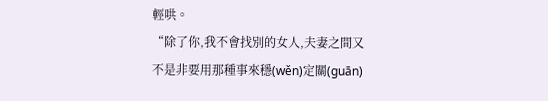輕哄。
“除了你,我不會找別的女人,夫妻之間又不是非要用那種事來穩(wěn)定關(guān)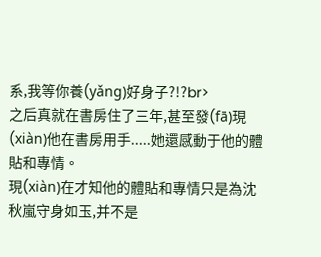系,我等你養(yǎng)好身子?!?br>
之后真就在書房住了三年,甚至發(fā)現(xiàn)他在書房用手.....她還感動于他的體貼和專情。
現(xiàn)在才知他的體貼和專情只是為沈秋嵐守身如玉,并不是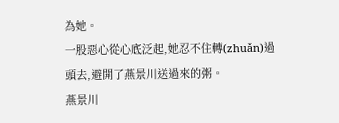為她。
一股惡心從心底泛起,她忍不住轉(zhuǎn)過頭去,避開了燕景川送過來的粥。
燕景川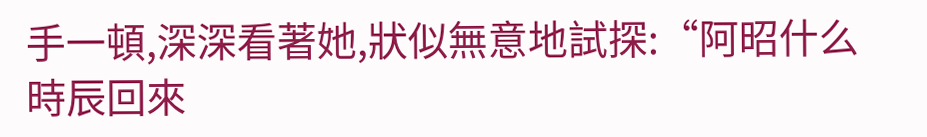手一頓,深深看著她,狀似無意地試探:“阿昭什么時辰回來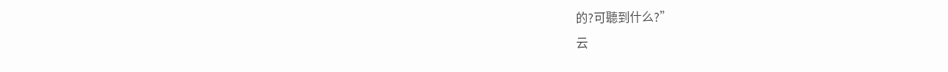的?可聽到什么?”
云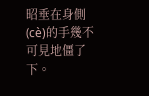昭垂在身側(cè)的手幾不可見地僵了下。